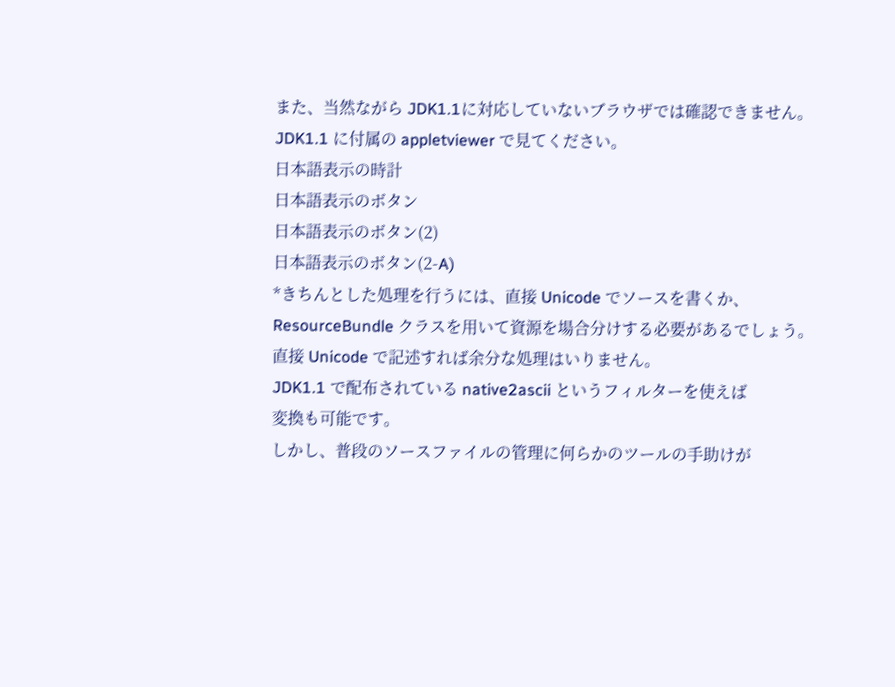また、当然ながら JDK1.1に対応していないブラウザでは確認できません。
JDK1.1 に付属の appletviewer で見てください。
日本語表示の時計
日本語表示のボタン
日本語表示のボタン(2)
日本語表示のボタン(2-A)
*きちんとした処理を行うには、直接 Unicode でソースを書くか、
ResourceBundle クラスを用いて資源を場合分けする必要があるでしょう。
直接 Unicode で記述すれば余分な処理はいりません。
JDK1.1 で配布されている native2ascii というフィルターを使えば
変換も可能です。
しかし、普段のソースファイルの管理に何らかのツールの手助けが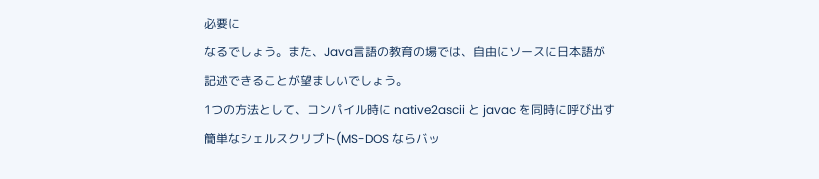必要に
なるでしょう。また、Java言語の教育の場では、自由にソースに日本語が
記述できることが望ましいでしょう。
1つの方法として、コンパイル時に native2ascii と javac を同時に呼び出す
簡単なシェルスクリプト(MS-DOS ならバッ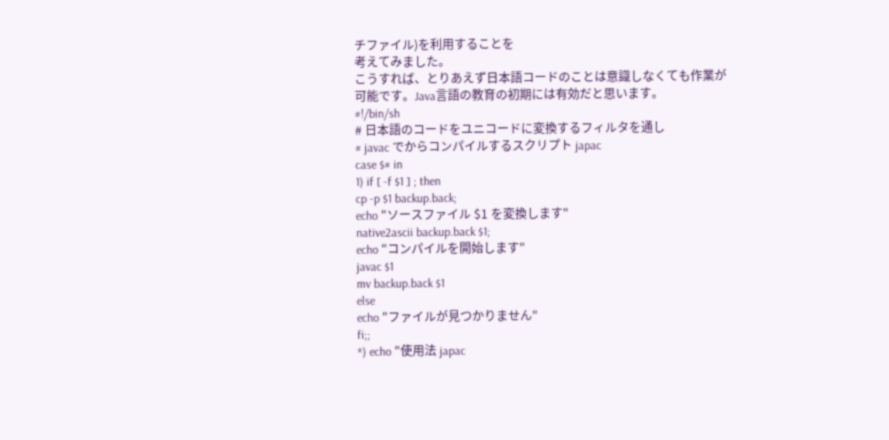チファイル)を利用することを
考えてみました。
こうすれば、とりあえず日本語コードのことは意識しなくても作業が
可能です。Java言語の教育の初期には有効だと思います。
#!/bin/sh
# 日本語のコードをユニコードに変換するフィルタを通し
# javac でからコンパイルするスクリプト japac
case $# in
1) if [ -f $1 ] ; then
cp -p $1 backup.back;
echo "ソースファイル $1 を変換します"
native2ascii backup.back $1;
echo "コンパイルを開始します"
javac $1
mv backup.back $1
else
echo "ファイルが見つかりません"
fi;;
*) echo "使用法 japac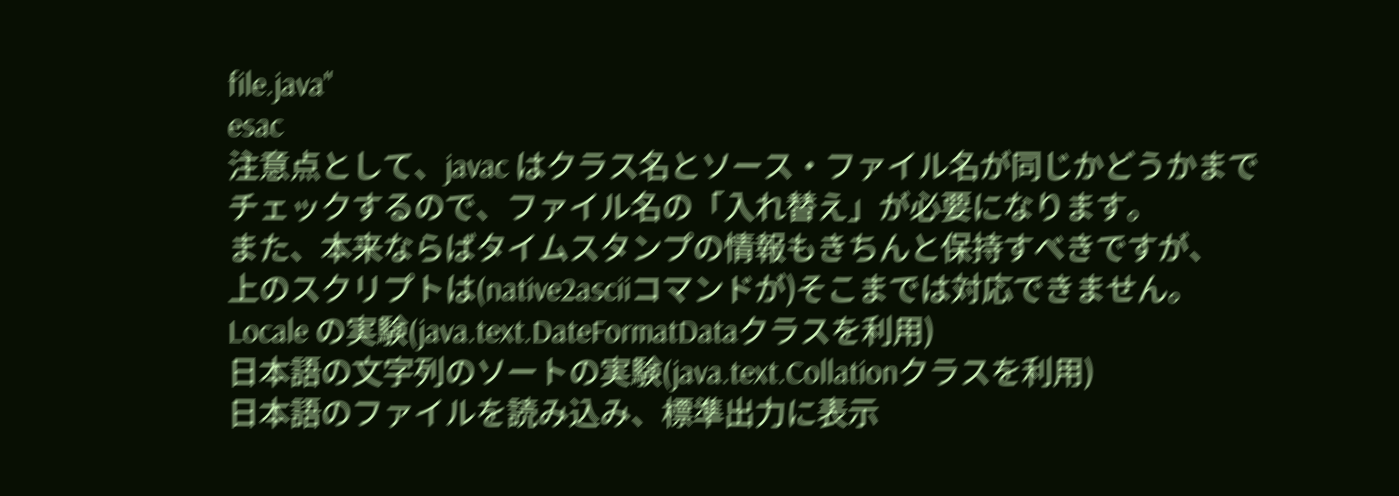file.java"
esac
注意点として、javac はクラス名とソース・ファイル名が同じかどうかまで
チェックするので、ファイル名の「入れ替え」が必要になります。
また、本来ならばタイムスタンプの情報もきちんと保持すべきですが、
上のスクリプトは(native2asciiコマンドが)そこまでは対応できません。
Locale の実験(java.text.DateFormatDataクラスを利用)
日本語の文字列のソートの実験(java.text.Collationクラスを利用)
日本語のファイルを読み込み、標準出力に表示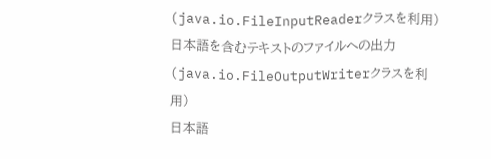(java.io.FileInputReaderクラスを利用)
日本語を含むテキストのファイルへの出力(java.io.FileOutputWriterクラスを利用)
日本語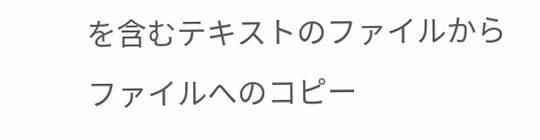を含むテキストのファイルからファイルへのコピー